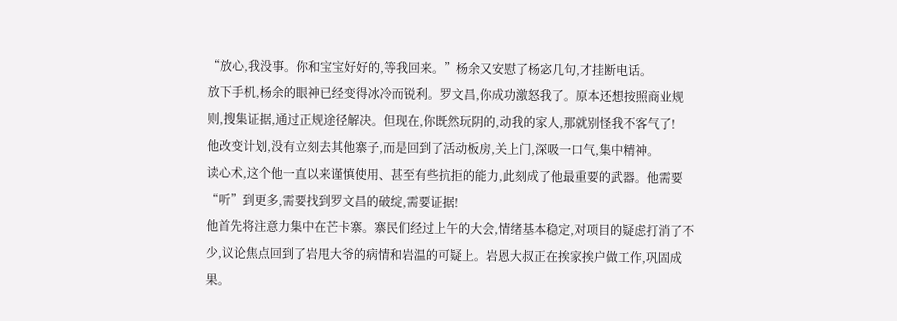“放心,我没事。你和宝宝好好的,等我回来。”杨余又安慰了杨宓几句,才挂断电话。
放下手机,杨余的眼神已经变得冰冷而锐利。罗文昌,你成功激怒我了。原本还想按照商业规则,搜集证据,通过正规途径解决。但现在,你既然玩阴的,动我的家人,那就别怪我不客气了!
他改变计划,没有立刻去其他寨子,而是回到了活动板房,关上门,深吸一口气,集中精神。
读心术,这个他一直以来谨慎使用、甚至有些抗拒的能力,此刻成了他最重要的武器。他需要“听”到更多,需要找到罗文昌的破绽,需要证据!
他首先将注意力集中在芒卡寨。寨民们经过上午的大会,情绪基本稳定,对项目的疑虑打消了不少,议论焦点回到了岩甩大爷的病情和岩温的可疑上。岩恩大叔正在挨家挨户做工作,巩固成果。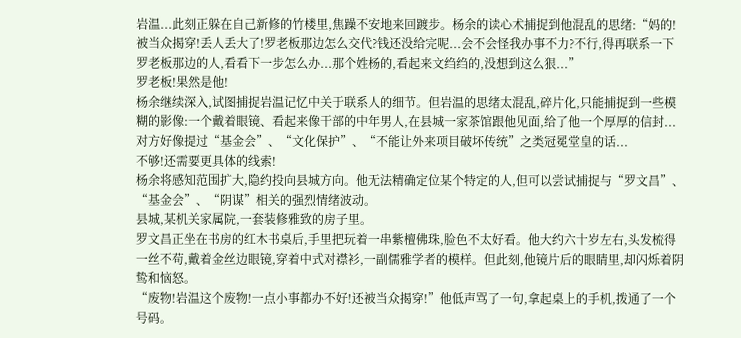岩温...此刻正躲在自己新修的竹楼里,焦躁不安地来回踱步。杨余的读心术捕捉到他混乱的思绪:“妈的!被当众揭穿!丢人丢大了!罗老板那边怎么交代?钱还没给完呢...会不会怪我办事不力?不行,得再联系一下罗老板那边的人,看看下一步怎么办...那个姓杨的,看起来文绉绉的,没想到这么狠...”
罗老板!果然是他!
杨余继续深入,试图捕捉岩温记忆中关于联系人的细节。但岩温的思绪太混乱,碎片化,只能捕捉到一些模糊的影像:一个戴着眼镜、看起来像干部的中年男人,在县城一家茶馆跟他见面,给了他一个厚厚的信封...对方好像提过“基金会”、“文化保护”、“不能让外来项目破坏传统”之类冠冕堂皇的话...
不够!还需要更具体的线索!
杨余将感知范围扩大,隐约投向县城方向。他无法精确定位某个特定的人,但可以尝试捕捉与“罗文昌”、“基金会”、“阴谋”相关的强烈情绪波动。
县城,某机关家属院,一套装修雅致的房子里。
罗文昌正坐在书房的红木书桌后,手里把玩着一串紫檀佛珠,脸色不太好看。他大约六十岁左右,头发梳得一丝不苟,戴着金丝边眼镜,穿着中式对襟衫,一副儒雅学者的模样。但此刻,他镜片后的眼睛里,却闪烁着阴鸷和恼怒。
“废物!岩温这个废物!一点小事都办不好!还被当众揭穿!”他低声骂了一句,拿起桌上的手机,拨通了一个号码。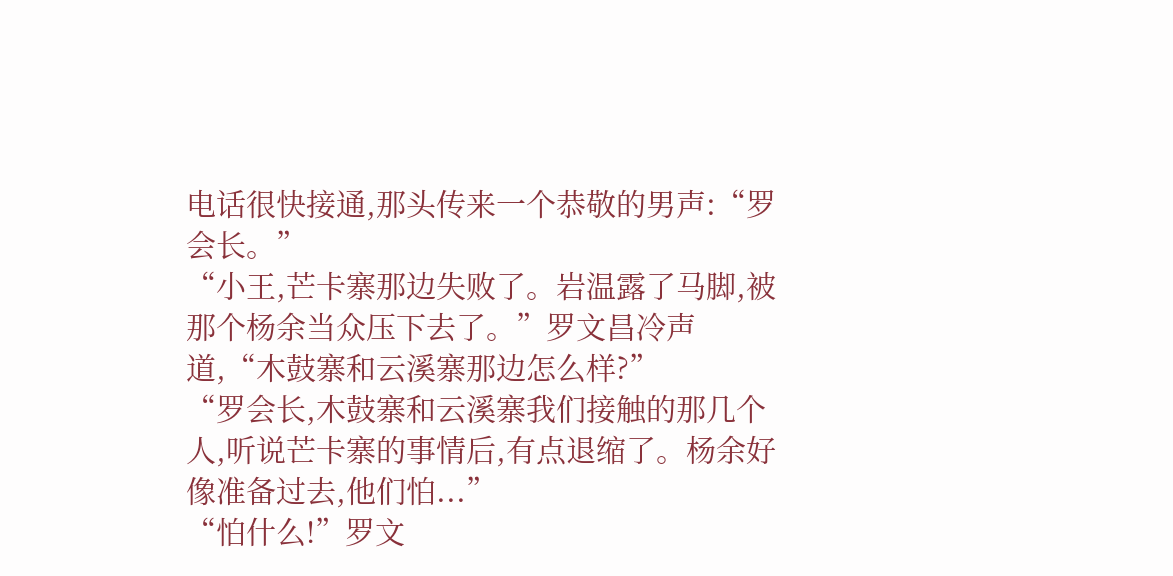电话很快接通,那头传来一个恭敬的男声:“罗会长。”
“小王,芒卡寨那边失败了。岩温露了马脚,被那个杨余当众压下去了。”罗文昌冷声道,“木鼓寨和云溪寨那边怎么样?”
“罗会长,木鼓寨和云溪寨我们接触的那几个人,听说芒卡寨的事情后,有点退缩了。杨余好像准备过去,他们怕...”
“怕什么!”罗文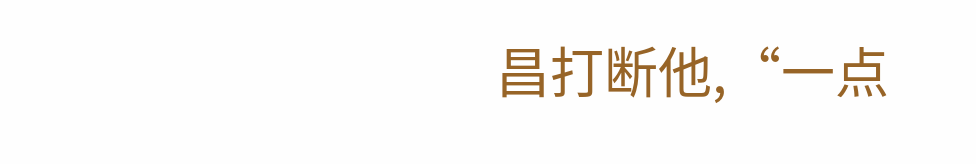昌打断他,“一点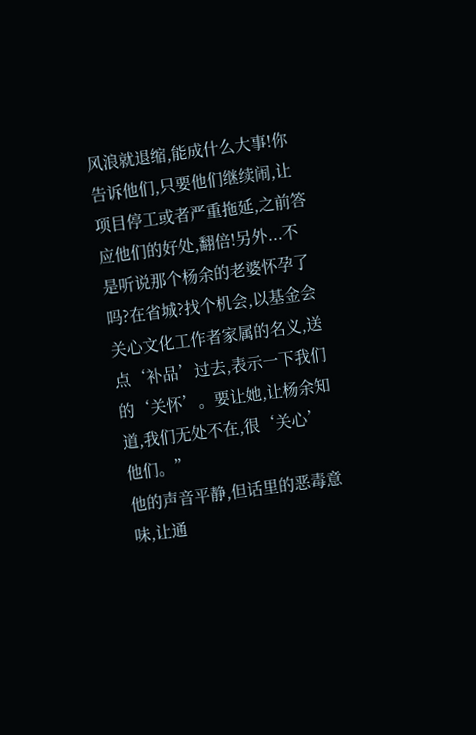风浪就退缩,能成什么大事!你告诉他们,只要他们继续闹,让项目停工或者严重拖延,之前答应他们的好处,翻倍!另外...不是听说那个杨余的老婆怀孕了吗?在省城?找个机会,以基金会关心文化工作者家属的名义,送点‘补品’过去,表示一下我们的‘关怀’。要让她,让杨余知道,我们无处不在,很‘关心’他们。”
他的声音平静,但话里的恶毒意味,让通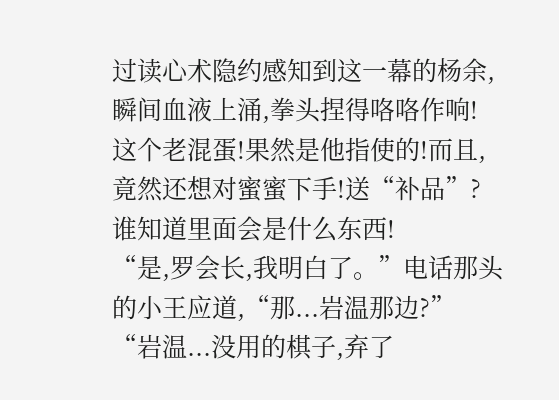过读心术隐约感知到这一幕的杨余,瞬间血液上涌,拳头捏得咯咯作响!
这个老混蛋!果然是他指使的!而且,竟然还想对蜜蜜下手!送“补品”?谁知道里面会是什么东西!
“是,罗会长,我明白了。”电话那头的小王应道,“那...岩温那边?”
“岩温...没用的棋子,弃了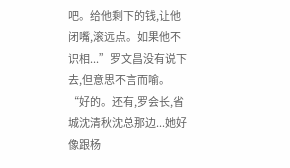吧。给他剩下的钱,让他闭嘴,滚远点。如果他不识相...”罗文昌没有说下去,但意思不言而喻。
“好的。还有,罗会长,省城沈清秋沈总那边...她好像跟杨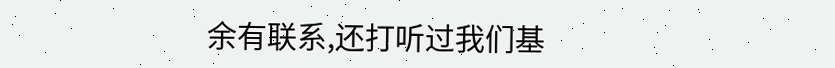余有联系,还打听过我们基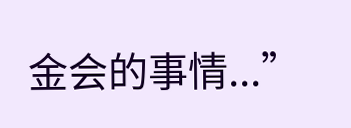金会的事情...”